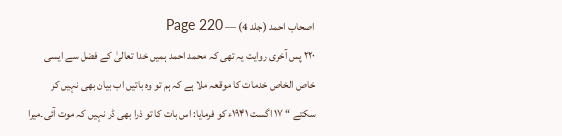اصحاب احمد (جلد 4) — Page 220
۲۲۰ پس آخری روایت یہ تھی کہ محمد احمد ہمیں خدا تعالیٰ کے فضل سے ایسی خاص الخاص خدمات کا موقعہ ملا ہے کہ ہم تو وہ باتیں اب بیان بھی نہیں کر سکتے “ ۱۷ اگست ۱۹۴۱ء کو فرمایا: اس بات کا تو ذرا بھی ڈر نہیں کہ موت آئی۔میرا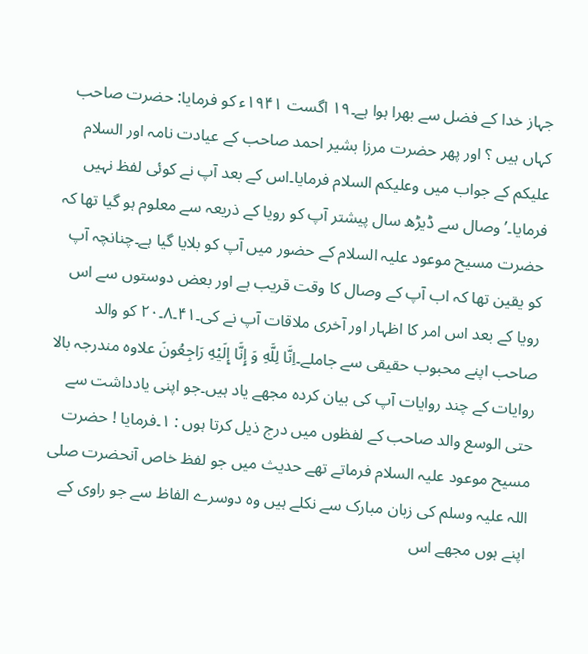جہاز خدا کے فضل سے بھرا ہوا ہے۔۱۹ اگست ۱۹۴۱ء کو فرمایا: حضرت صاحب کہاں ہیں ؟ اور پھر حضرت مرزا بشیر احمد صاحب کے عیادت نامہ اور السلام علیکم کے جواب میں وعلیکم السلام فرمایا۔اس کے بعد آپ نے کوئی لفظ نہیں فرمایا۔’وصال سے ڈیڑھ سال پیشتر آپ کو رویا کے ذریعہ سے معلوم ہو گیا تھا کہ حضرت مسیح موعود علیہ السلام کے حضور میں آپ کو بلایا گیا ہے۔چنانچہ آپ کو یقین تھا کہ اب آپ کے وصال کا وقت قریب ہے اور بعض دوستوں سے اس رویا کے بعد اس امر کا اظہار اور آخری ملاقات آپ نے کی۔۴۱۔۸۔۲۰ کو والد صاحب اپنے محبوب حقیقی سے جاملے۔اِنَّا لِلَّهِ وَ إِنَّا إِلَيْهِ رَاجِعُونَ علاوہ مندرجہ بالا روایات کے چند روایات آپ کی بیان کردہ مجھے یاد ہیں۔جو اپنی یادداشت سے حتی الوسع والد صاحب کے لفظوں میں درج ذیل کرتا ہوں : ۱۔فرمایا ! حضرت مسیح موعود علیہ السلام فرماتے تھے حدیث میں جو لفظ خاص آنحضرت صلی اللہ علیہ وسلم کی زبان مبارک سے نکلے ہیں وہ دوسرے الفاظ سے جو راوی کے اپنے ہوں مجھے اس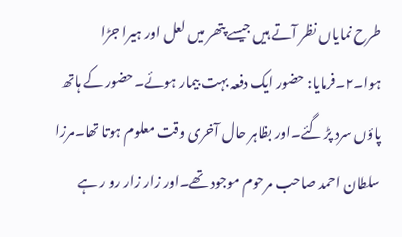طرح نمایاں نظر آتے ہیں جیسے پتھر میں لعل اور ہیرا جڑا ہوا۔۲۔فرمایا: حضور ایک دفعہ بہت بیمار ہوئے۔حضور کے ہاتھ پاؤں سرد پڑ گئے۔اور بظاہر حال آخری وقت معلوم ہوتا تھا۔مرزا سلطان احمد صاحب مرحوم موجود تھے۔اور زار زار رو ر ہے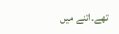تھے۔اتنے میں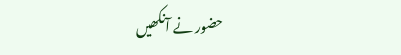حضور نے آنکھیں